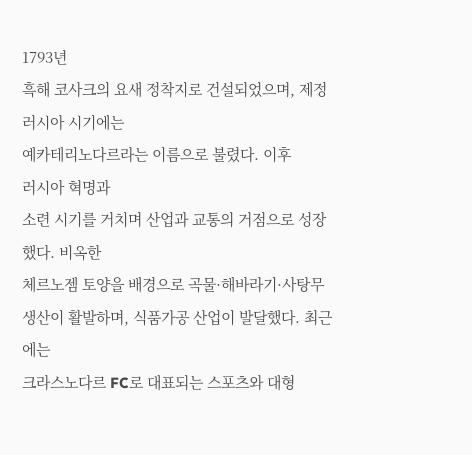1793년
흑해 코사크의 요새 정착지로 건설되었으며, 제정 러시아 시기에는
예카테리노다르라는 이름으로 불렸다. 이후
러시아 혁명과
소련 시기를 거치며 산업과 교통의 거점으로 성장했다. 비옥한
체르노젬 토양을 배경으로 곡물·해바라기·사탕무 생산이 활발하며, 식품가공 산업이 발달했다. 최근에는
크라스노다르 FC로 대표되는 스포츠와 대형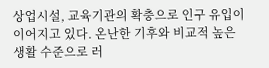상업시설, 교육기관의 확충으로 인구 유입이 이어지고 있다. 온난한 기후와 비교적 높은 생활 수준으로 러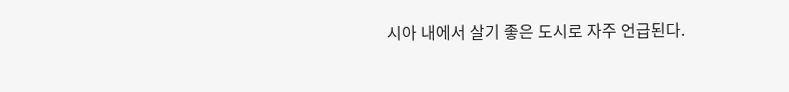시아 내에서 살기 좋은 도시로 자주 언급된다.